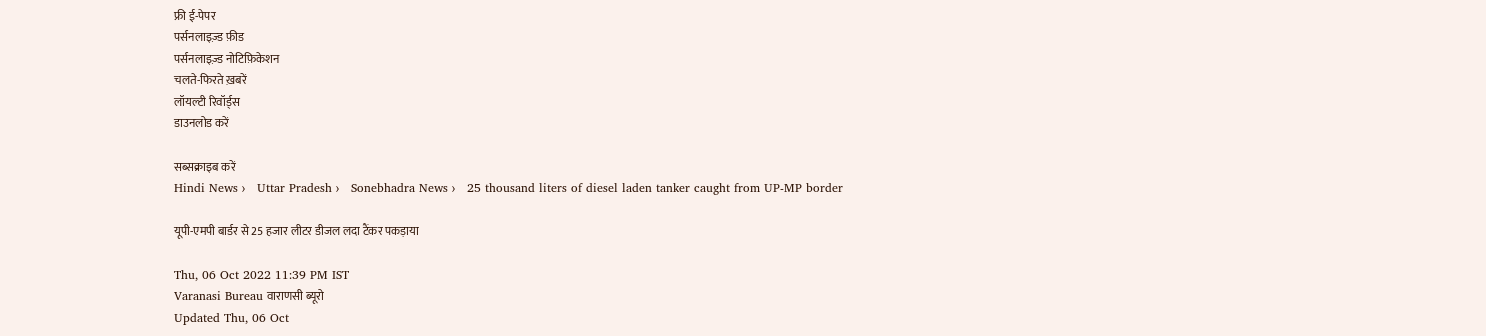फ्री ई-पेपर
पर्सनलाइज़्ड फ़ीड
पर्सनलाइज़्ड नोटिफ़िकेशन
चलते-फिरते ख़बरें
लॉयल्टी रिवॉर्ड्स
डाउनलोड करें

सब्सक्राइब करें
Hindi News ›   Uttar Pradesh ›   Sonebhadra News ›   25 thousand liters of diesel laden tanker caught from UP-MP border

यूपी-एमपी बार्डर से 25 हजार लीटर डीजल लदा टैंकर पकड़ाया

Thu, 06 Oct 2022 11:39 PM IST
Varanasi Bureau वाराणसी ब्यूरो
Updated Thu, 06 Oct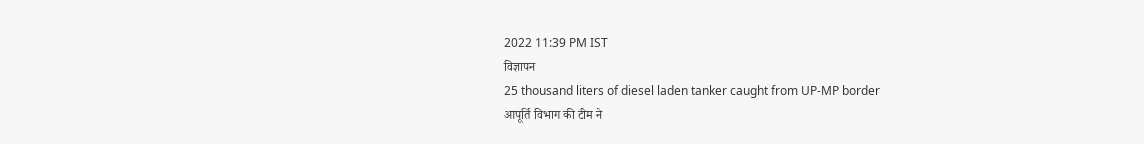2022 11:39 PM IST
विज्ञापन
25 thousand liters of diesel laden tanker caught from UP-MP border
आपूर्ति विभाग की टीम ने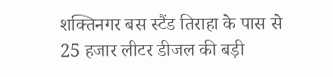शक्तिनगर बस स्टैंड तिराहा के पास से 25 हजार लीटर डीजल की बड़ी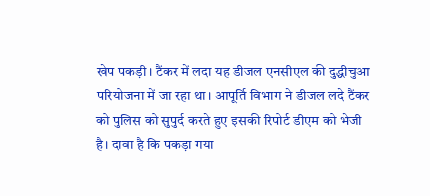खेप पकड़ी। टैंकर में लदा यह डीजल एनसीएल की दुद्धीचुआ परियोजना में जा रहा था। आपूर्ति विभाग ने डीजल लदे टैंकर को पुलिस को सुपुर्द करते हुए इसकी रिपोर्ट डीएम को भेजी है। दावा है कि पकड़ा गया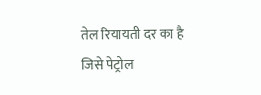तेल रियायती दर का है जिसे पेट्रोल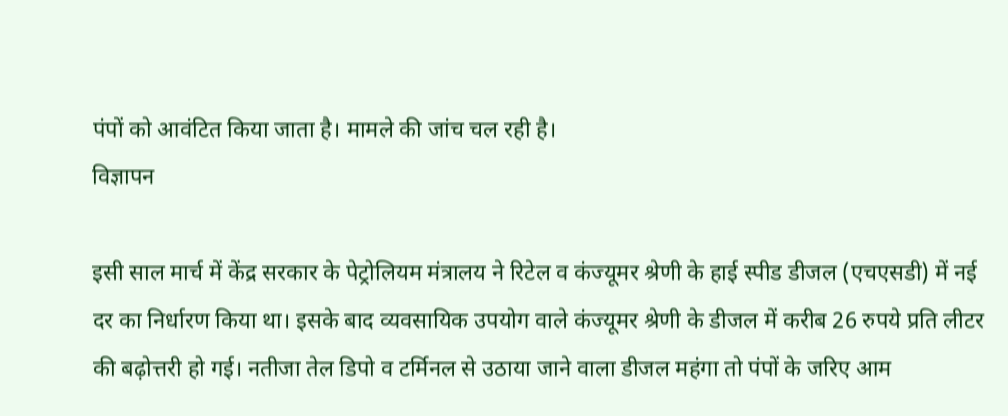पंपों को आवंटित किया जाता है। मामले की जांच चल रही है।
विज्ञापन

इसी साल मार्च में केंद्र सरकार के पेट्रोलियम मंत्रालय ने रिटेल व कंज्यूमर श्रेणी के हाई स्पीड डीजल (एचएसडी) में नई दर का निर्धारण किया था। इसके बाद व्यवसायिक उपयोग वाले कंज्यूमर श्रेणी के डीजल में करीब 26 रुपये प्रति लीटर की बढ़ोत्तरी हो गई। नतीजा तेल डिपो व टर्मिनल से उठाया जाने वाला डीजल महंगा तो पंपों के जरिए आम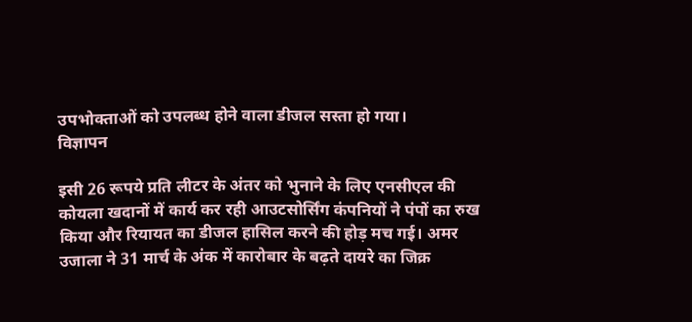उपभोक्ताओं को उपलब्ध होने वाला डीजल सस्ता हो गया।
विज्ञापन

इसी 26 रूपये प्रति लीटर के अंतर को भुनाने के लिए एनसीएल की कोयला खदानों में कार्य कर रही आउटसोर्सिंग कंपनियों ने पंपों का रुख किया और रियायत का डीजल हासिल करने की होड़ मच गई। अमर उजाला ने 31 मार्च के अंक में कारोबार के बढ़ते दायरे का जिक्र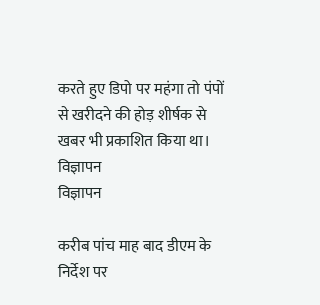करते हुए डिपो पर महंगा तो पंपों से खरीदने की होड़ शीर्षक से खबर भी प्रकाशित किया था।
विज्ञापन
विज्ञापन

करीब पांच माह बाद डीएम के निर्देश पर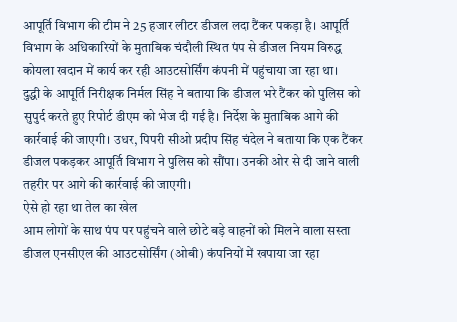आपूर्ति विभाग की टीम ने 25 हजार लीटर डीजल लदा टैंकर पकड़ा है। आपूर्ति विभाग के अधिकारियों के मुताबिक चंदौली स्थित पंप से डीजल नियम विरुद्ध कोयला खदान में कार्य कर रही आउटसोर्सिंग कंपनी में पहुंचाया जा रहा था।
दुद्धी के आपूर्ति निरीक्षक निर्मल सिंह ने बताया कि डीजल भरे टैंकर को पुलिस को सुपुर्द करते हुए रिपोर्ट डीएम को भेज दी गई है। निर्देश के मुताबिक आगे की कार्रवाई की जाएगी। उधर, पिपरी सीओ प्रदीप सिंह चंदेल ने बताया कि एक टैंकर डीजल पकड़कर आपूर्ति विभाग ने पुलिस को सौंपा। उनकी ओर से दी जाने वाली तहरीर पर आगे की कार्रवाई की जाएगी।
ऐसे हो रहा था तेल का खेल
आम लोगों के साथ पंप पर पहुंचने वाले छोटे बड़े वाहनों को मिलने वाला सस्ता डीजल एनसीएल की आउटसोर्सिंग (ओबी) कंपनियों में खपाया जा रहा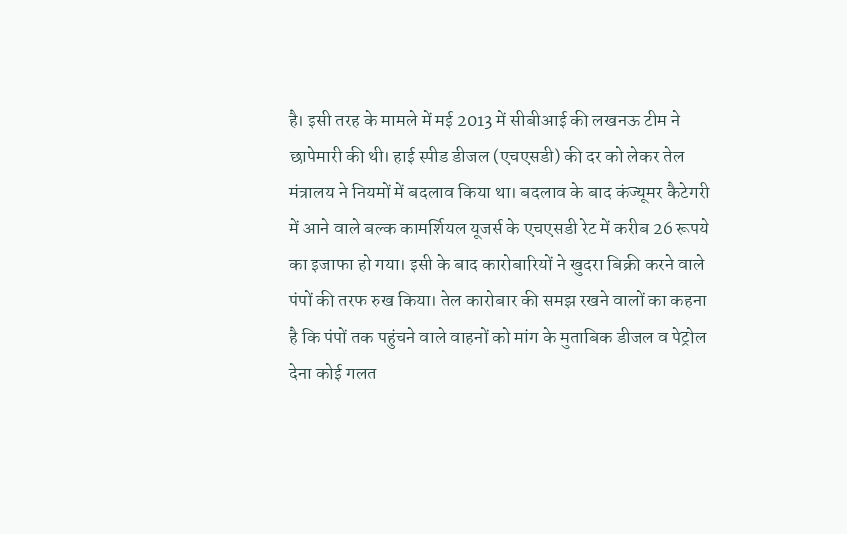है। इसी तरह के मामले में मई 2013 में सीबीआई की लखनऊ टीम ने छापेमारी की थी। हाई स्पीड डीजल (एचएसडी) की दर को लेकर तेल मंत्रालय ने नियमों में बदलाव किया था। बदलाव के बाद कंज्यूमर कैटेगरी में आने वाले बल्क कामर्शियल यूजर्स के एचएसडी रेट में करीब 26 रूपये का इजाफा हो गया। इसी के बाद कारोबारियों ने खुदरा बिक्री करने वाले पंपों की तरफ रुख किया। तेल कारोबार की समझ रखने वालों का कहना है कि पंपों तक पहुंचने वाले वाहनों को मांग के मुताबिक डीजल व पेट्रोल देना कोई गलत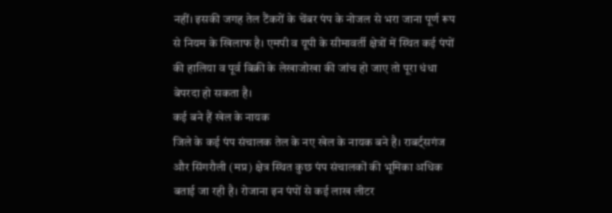नहीं। इसकी जगह तेल टैंकरों के चेंबर पंप के नोजल से भरा जाना पूर्ण रूप से नियम के खिलाफ है। एमपी व यूपी के सीमावर्ती क्षेत्रों में स्थित कई पंपों की हालिया व पूर्व बिक्री के लेखाजोखा की जांच हो जाए तो पूरा धंधा बेपरदा हो सकता है।
कई बने हैं खेल के नायक
जिले के कई पंप संचालक तेल के नए खेल के नायक बने है। राबर्ट्सगंज और सिंगरौली (मप्र) क्षेत्र स्थित कुछ पंप संचालकों की भूमिका अधिक बताई जा रही है। रोजाना इन पंपों से कई लाख लीटर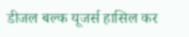डीजल बल्क यूजर्स हासिल कर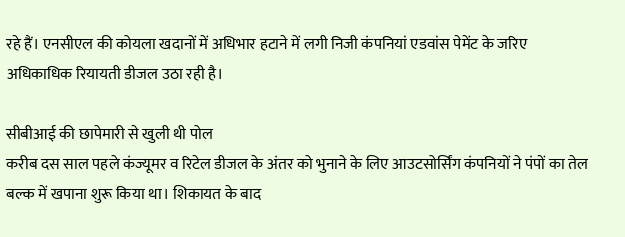रहे हैं। एनसीएल की कोयला खदानों में अधिभार हटाने में लगी निजी कंपनियां एडवांस पेमेंट के जरिए अधिकाधिक रियायती डीजल उठा रही है।

सीबीआई की छापेमारी से खुली थी पोल
करीब दस साल पहले कंज्यूमर व रिटेल डीजल के अंतर को भुनाने के लिए आउटसोर्सिंग कंपनियों ने पंपों का तेल बल्क में खपाना शुरू किया था। शिकायत के बाद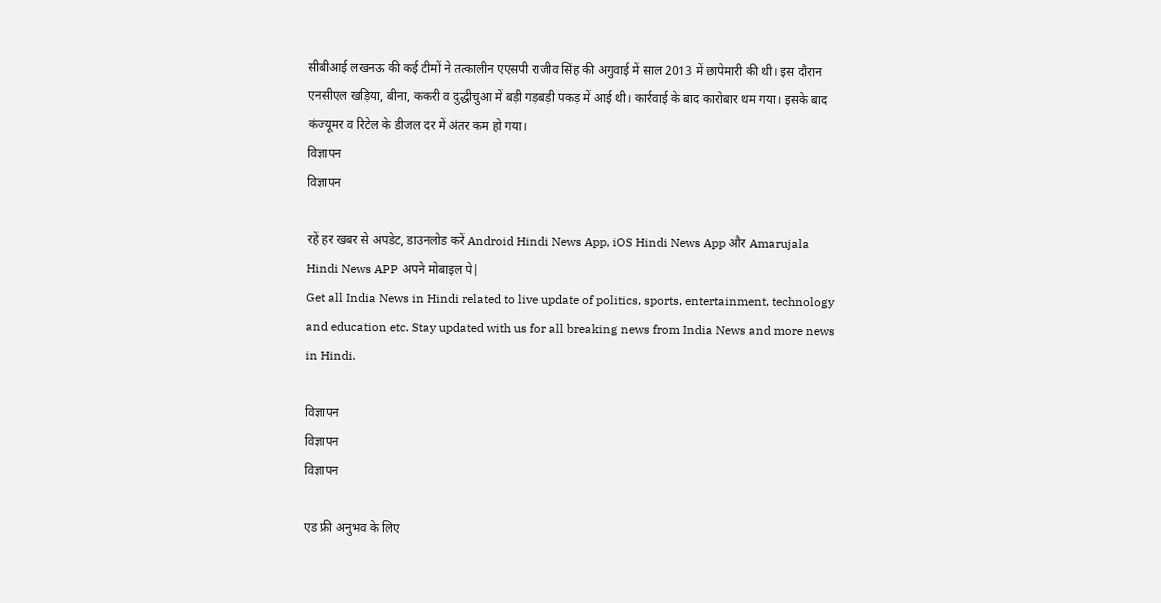सीबीआई लखनऊ की कई टीमों ने तत्कालीन एएसपी राजीव सिंह की अगुवाई में साल 2013 में छापेमारी की थी। इस दौरान एनसीएल खड़िया, बीना, ककरी व दुद्धीचुआ में बड़ी गड़बड़ी पकड़ में आई थी। कार्रवाई के बाद कारोबार थम गया। इसके बाद कंज्यूमर व रिटेल के डीजल दर में अंतर कम हो गया।
विज्ञापन
विज्ञापन

रहें हर खबर से अपडेट, डाउनलोड करें Android Hindi News App, iOS Hindi News App और Amarujala Hindi News APP अपने मोबाइल पे|
Get all India News in Hindi related to live update of politics, sports, entertainment, technology and education etc. Stay updated with us for all breaking news from India News and more news in Hindi.

विज्ञापन
विज्ञापन
विज्ञापन

एड फ्री अनुभव के लिए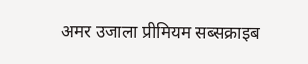अमर उजाला प्रीमियम सब्सक्राइब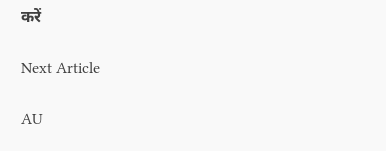करें

Next Article

AU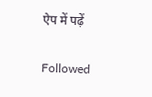ऐप में पढ़ें

Followed